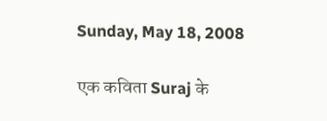Sunday, May 18, 2008

एक कविता Suraj के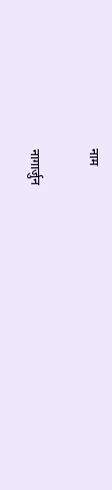नाम

नागार्जुन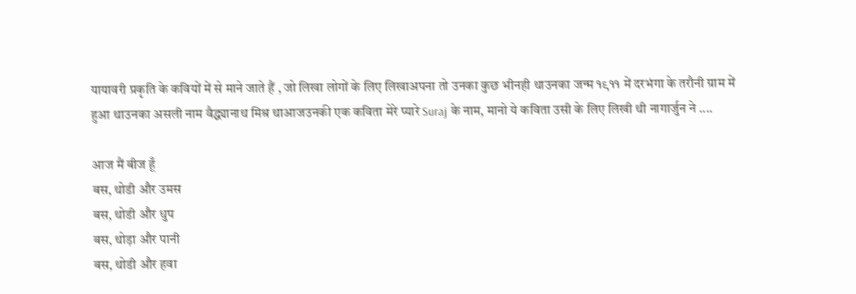यायावरी प्रकृति के कवियों में से माने जाते हैं , जो लिखा लोगों के लिए लिखाअपना तो उनका कुछ भीनही थाउनका जन्म १९११ में दरभंगा के तरौनी ग्राम में हुआ थाउनका असली नाम वैद्ध्यानाथ मिश्र थाआजउनकी एक कविता मेरे प्यारे Suraj के नाम, मानो ये कविता उसी के लिए लिखी थी नागार्जुन ने ....

आज मैं बीज हूँ
बस, थोडी और उमस
बस, थोडी और धुप
बस, थोड़ा और पानी
बस, थोडी और हवा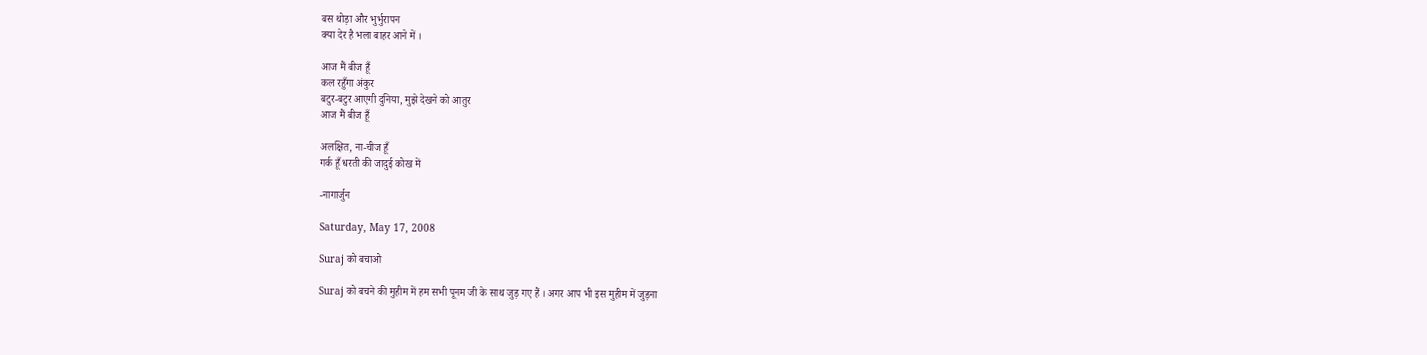बस थोड़ा और भुर्भुरापन
क्या देर है भला बाहर आने में ।

आज मैं बीज हूँ
कल रहुँगा अंकुर
बटुर-बटुर आएगी दुनिया, मुझे देखने को आतुर
आज मैं बीज हूँ

अलक्षित, ना-चीज हूँ
गर्क हूँ धरती की जादुई कोख में

-नागार्जुन

Saturday, May 17, 2008

Suraj को बचाओ

Suraj को बचने की मुहीम में हम सभी पूनम जी के साथ जुड़ गए हैं । अगर आप भी इस मुहीम में जुड़ना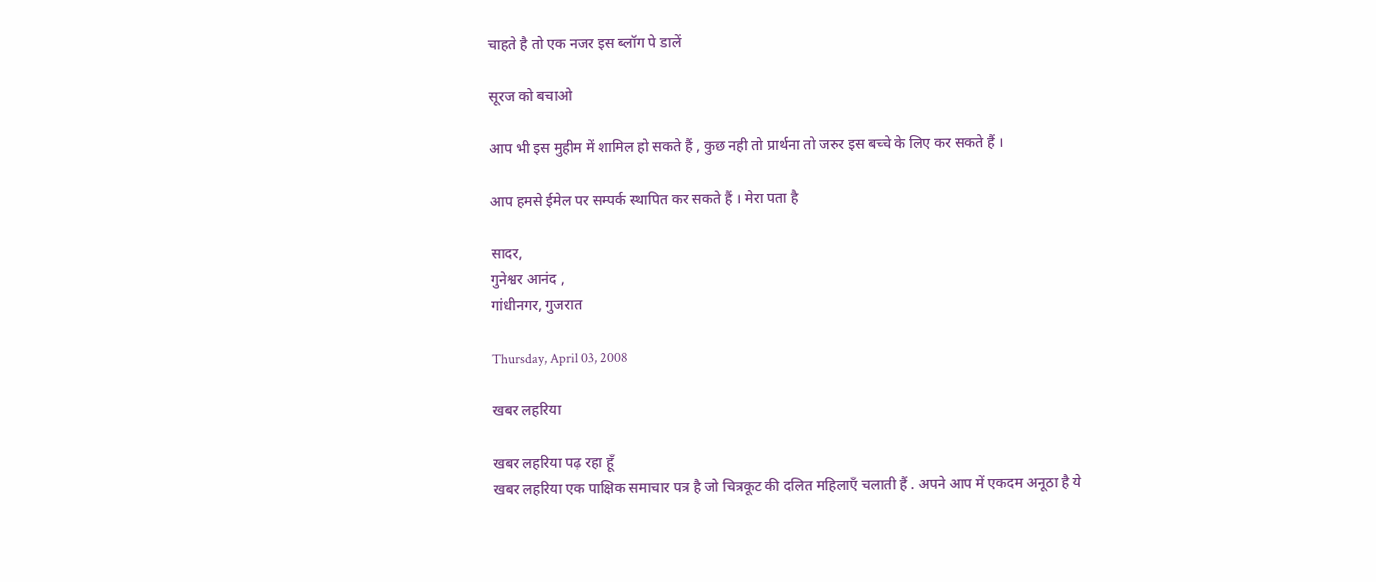चाहते है तो एक नजर इस ब्लॉग पे डालें

सूरज को बचाओ

आप भी इस मुहीम में शामिल हो सकते हैं , कुछ नही तो प्रार्थना तो जरुर इस बच्चे के लिए कर सकते हैं ।

आप हमसे ईमेल पर सम्पर्क स्थापित कर सकते हैं । मेरा पता है

सादर,
गुनेश्वर आनंद ,
गांधीनगर, गुजरात

Thursday, April 03, 2008

खबर लहरिया

खबर लहरिया पढ़ रहा हूँ
खबर लहरिया एक पाक्षिक समाचार पत्र है जो चित्रकूट की दलित महिलाएँ चलाती हैं . अपने आप में एकदम अनूठा है ये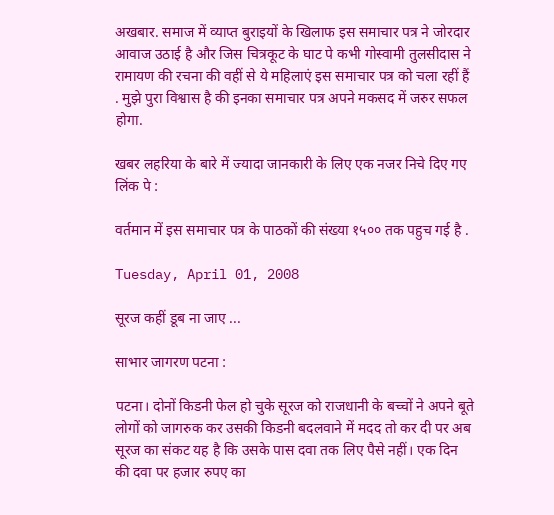अखबार. समाज में व्याप्त बुराइयों के खिलाफ इस समाचार पत्र ने जोरदार आवाज उठाई है और जिस चित्रकूट के घाट पे कभी गोस्वामी तुलसीदास ने रामायण की रचना की वहीं से ये महिलाएं इस समाचार पत्र को चला रहीं हैं . मुझे पुरा विश्वास है की इनका समाचार पत्र अपने मकसद में जरुर सफल होगा.

खबर लहरिया के बारे में ज्यादा जानकारी के लिए एक नजर निचे दिए गए लिंक पे :

वर्तमान में इस समाचार पत्र के पाठकों की संख्या १५०० तक पहुच गई है .

Tuesday, April 01, 2008

सूरज कहीं डूब ना जाए ...

साभार जागरण पटना :

पटना। दोनों किडनी फेल हो चुके सूरज को राजधानी के बच्चों ने अपने बूते लोगों को जागरुक कर उसकी किडनी बदलवाने में मदद तो कर दी पर अब सूरज का संकट यह है कि उसके पास दवा तक लिए पैसे नहीं। एक दिन की दवा पर हजार रुपए का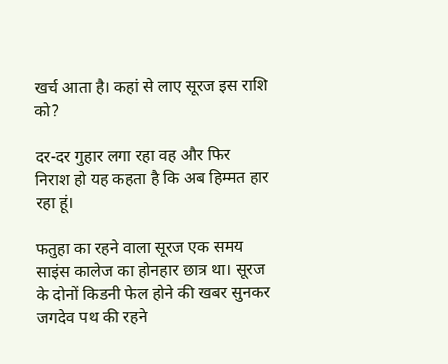खर्च आता है। कहां से लाए सूरज इस राशि को?

दर-दर गुहार लगा रहा वह और फिर निराश हो यह कहता है कि अब हिम्मत हार रहा हूं।

फतुहा का रहने वाला सूरज एक समय साइंस कालेज का होनहार छात्र था। सूरज के दोनों किडनी फेल होने की खबर सुनकर जगदेव पथ की रहने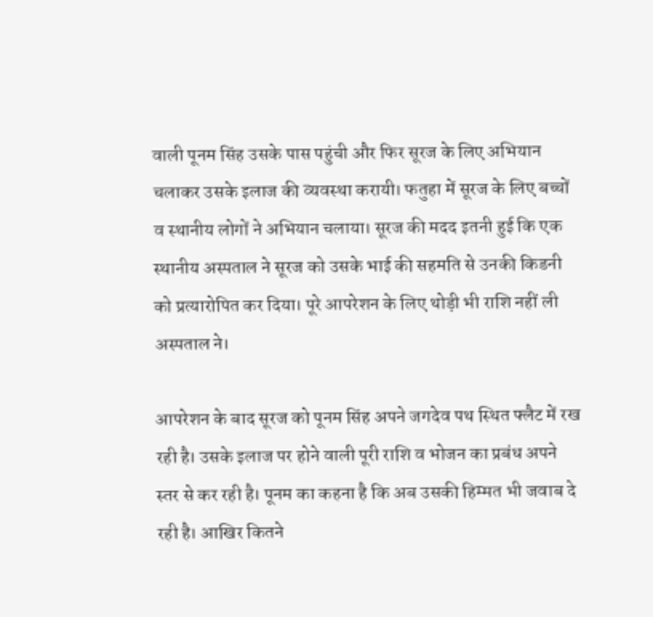वाली पूनम सिंह उसके पास पहुंची और फिर सूरज के लिए अभियान चलाकर उसके इलाज की व्यवस्था करायी। फतुहा में सूरज के लिए बच्चों व स्थानीय लोगों ने अभियान चलाया। सूरज की मदद इतनी हुई कि एक स्थानीय अस्पताल ने सूरज को उसके भाई की सहमति से उनकी किडनी को प्रत्यारोपित कर दिया। पूरे आपरेशन के लिए थोड़ी भी राशि नहीं ली अस्पताल ने।

आपरेशन के बाद सूरज को पूनम सिंह अपने जगदेव पथ स्थित फ्लैट में रख रही है। उसके इलाज पर होने वाली पूरी राशि व भोजन का प्रबंध अपने स्तर से कर रही है। पूनम का कहना है कि अब उसकी हिम्मत भी जवाब दे रही है। आखिर कितने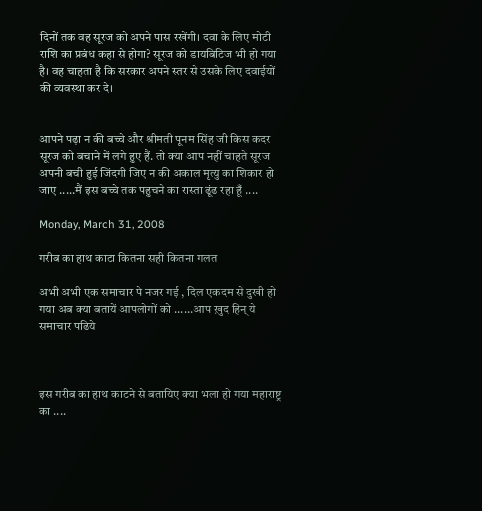दिनों तक वह सूरज को अपने पास रखेंगी। दवा के लिए मोटी राशि का प्रबंध कहा से होगा? सूरज को डायबिटिज भी हो गया है। वह चाहता है कि सरकार अपने स्तर से उसके लिए दवाईयों की व्यवस्था कर दे।


आपने पढ़ा न की बच्चे और श्रीमती पूनम सिंह जी किस कदर सूरज को बचाने में लगे हुए हैं. तो क्या आप नहीं चाहते सूरज अपनी बची हुई जिंदगी जिए न की अकाल मृत्यु का शिकार हो जाए .....मैं इस बच्चे तक पहुचने का रास्ता ढूंढ रहा हूँ ....

Monday, March 31, 2008

गरीब का हाथ काटा कितना सही कितना गलत

अभी अभी एक समाचार पे नजर गई , दिल एकदम से दुखी हो गया अब क्या बतायें आपलोगों को ......आप ख़ुद हिन् ये समाचार पढिये



इस गरीब का हाथ काटने से बतायिए क्या भला हो गया महाराष्ट्र का ....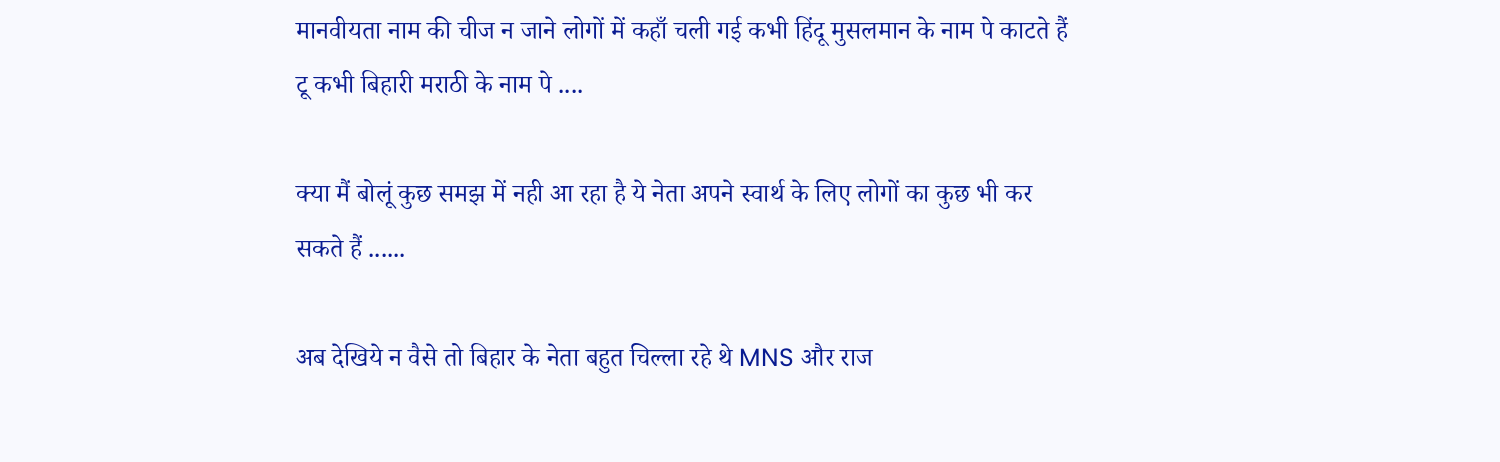मानवीयता नाम की चीज न जाने लोगों में कहाँ चली गई कभी हिंदू मुसलमान के नाम पे काटते हैं टू कभी बिहारी मराठी के नाम पे ....

क्या मैं बोलूं कुछ समझ में नही आ रहा है ये नेता अपने स्वार्थ के लिए लोगों का कुछ भी कर सकते हैं ......

अब देखिये न वैसे तो बिहार के नेता बहुत चिल्ला रहे थे MNS और राज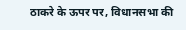ठाकरे के ऊपर पर, विधानसभा की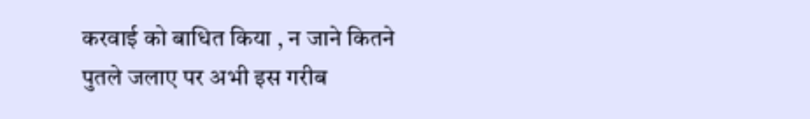करवाई को बाधित किया , न जाने कितने पुतले जलाए पर अभी इस गरीब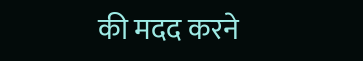की मदद करने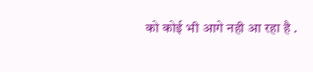को कोई भी आगे नही आ रहा है .